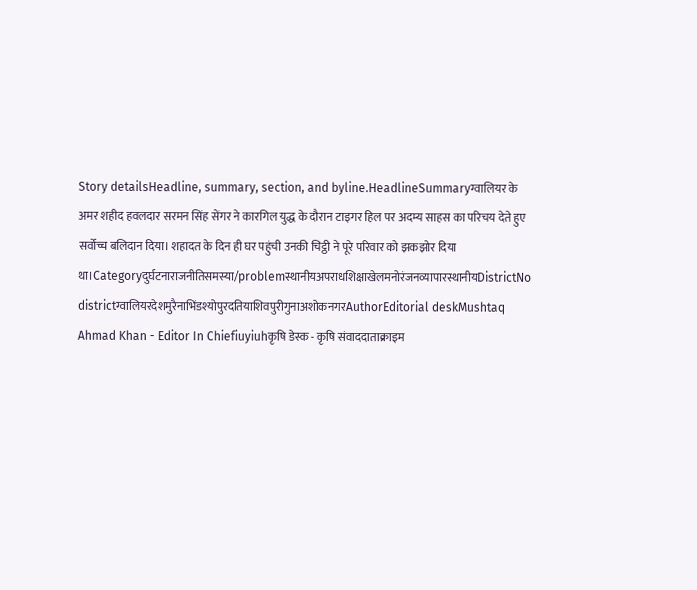Story detailsHeadline, summary, section, and byline.HeadlineSummaryग्वालियर के अमर शहीद हवलदार सरमन सिंह सेंगर ने कारगिल युद्ध के दौरान टाइगर हिल पर अदम्य साहस का परिचय देते हुए सर्वोच्च बलिदान दिया। शहादत के दिन ही घर पहुंची उनकी चिट्ठी ने पूरे परिवार को झकझोर दिया था।Categoryदुर्घटनाराजनीतिसमस्या/problemस्थानीयअपराधशिक्षाखेलमनोरंजनव्यापारस्थानीयDistrictNo districtग्वालियरदेशमुरैनाभिंडश्योपुरदतियाशिवपुरीगुनाअशोकनगरAuthorEditorial deskMushtaq Ahmad Khan - Editor In Chiefiuyiuhकृषि डेस्क - कृषि संवाददाताक्राइम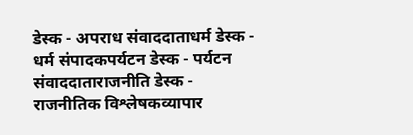डेस्क - अपराध संवाददाताधर्म डेस्क - धर्म संपादकपर्यटन डेस्क - पर्यटन संवाददाताराजनीति डेस्क - राजनीतिक विश्लेषकव्यापार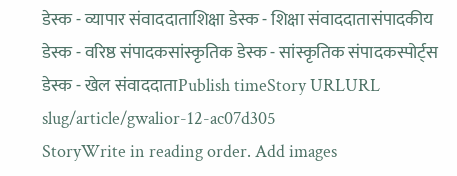डेस्क - व्यापार संवाददाताशिक्षा डेस्क - शिक्षा संवाददातासंपादकीय डेस्क - वरिष्ठ संपादकसांस्कृतिक डेस्क - सांस्कृतिक संपादकस्पोर्ट्स डेस्क - खेल संवाददाताPublish timeStory URLURL slug/article/gwalior-12-ac07d305
StoryWrite in reading order. Add images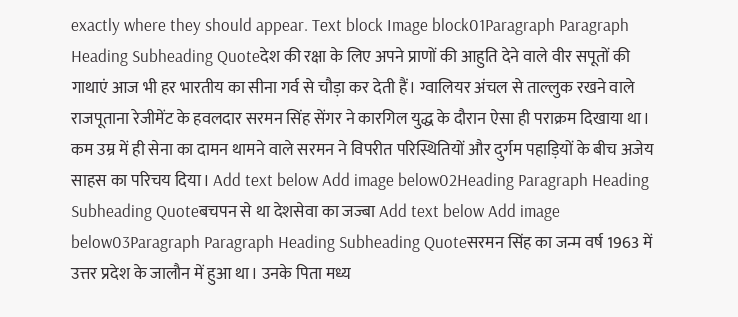exactly where they should appear. Text block Image block01Paragraph Paragraph Heading Subheading Quoteदेश की रक्षा के लिए अपने प्राणों की आहुति देने वाले वीर सपूतों की गाथाएं आज भी हर भारतीय का सीना गर्व से चौड़ा कर देती हैं। ग्वालियर अंचल से ताल्लुक रखने वाले राजपूताना रेजीमेंट के हवलदार सरमन सिंह सेंगर ने कारगिल युद्ध के दौरान ऐसा ही पराक्रम दिखाया था। कम उम्र में ही सेना का दामन थामने वाले सरमन ने विपरीत परिस्थितियों और दुर्गम पहाड़ियों के बीच अजेय साहस का परिचय दिया। Add text below Add image below02Heading Paragraph Heading Subheading Quoteबचपन से था देशसेवा का जज्बा Add text below Add image below03Paragraph Paragraph Heading Subheading Quoteसरमन सिंह का जन्म वर्ष 1963 में उत्तर प्रदेश के जालौन में हुआ था। उनके पिता मध्य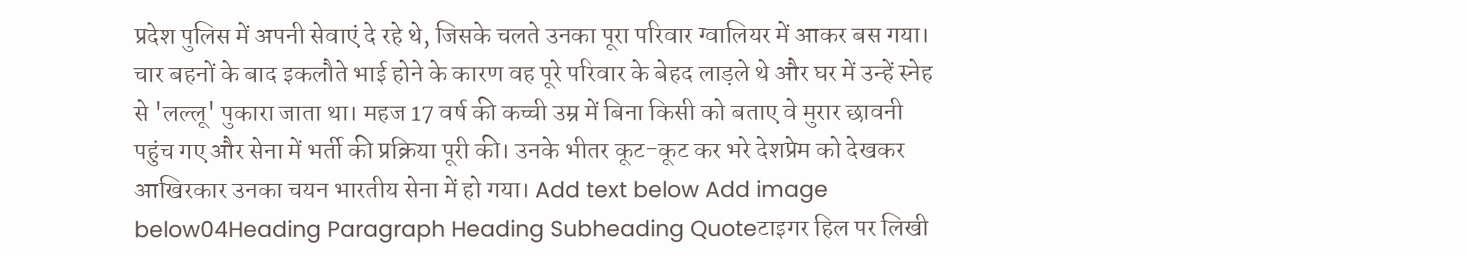प्रदेश पुलिस में अपनी सेवाएं दे रहे थे, जिसके चलते उनका पूरा परिवार ग्वालियर में आकर बस गया। चार बहनों के बाद इकलौते भाई होने के कारण वह पूरे परिवार के बेहद लाड़ले थे और घर में उन्हें स्नेह से 'लल्लू' पुकारा जाता था। महज 17 वर्ष की कच्ची उम्र में बिना किसी को बताए वे मुरार छावनी पहुंच गए और सेना में भर्ती की प्रक्रिया पूरी की। उनके भीतर कूट-कूट कर भरे देशप्रेम को देखकर आखिरकार उनका चयन भारतीय सेना में हो गया। Add text below Add image below04Heading Paragraph Heading Subheading Quoteटाइगर हिल पर लिखी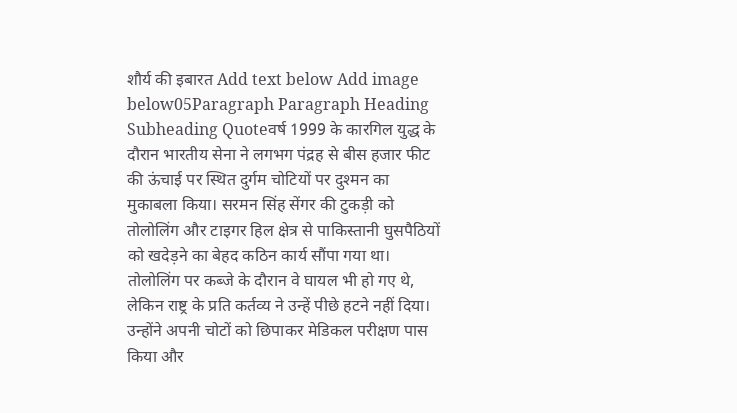शौर्य की इबारत Add text below Add image below05Paragraph Paragraph Heading Subheading Quoteवर्ष 1999 के कारगिल युद्ध के दौरान भारतीय सेना ने लगभग पंद्रह से बीस हजार फीट की ऊंचाई पर स्थित दुर्गम चोटियों पर दुश्मन का मुकाबला किया। सरमन सिंह सेंगर की टुकड़ी को तोलोलिंग और टाइगर हिल क्षेत्र से पाकिस्तानी घुसपैठियों को खदेड़ने का बेहद कठिन कार्य सौंपा गया था। तोलोलिंग पर कब्जे के दौरान वे घायल भी हो गए थे, लेकिन राष्ट्र के प्रति कर्तव्य ने उन्हें पीछे हटने नहीं दिया। उन्होंने अपनी चोटों को छिपाकर मेडिकल परीक्षण पास किया और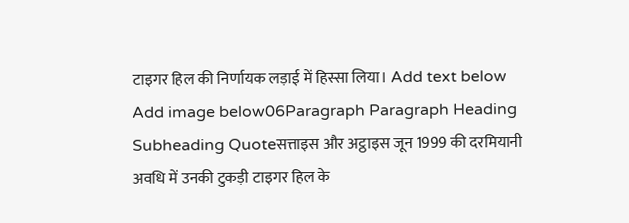टाइगर हिल की निर्णायक लड़ाई में हिस्सा लिया। Add text below Add image below06Paragraph Paragraph Heading Subheading Quoteसत्ताइस और अट्ठाइस जून 1999 की दरमियानी अवधि में उनकी टुकड़ी टाइगर हिल के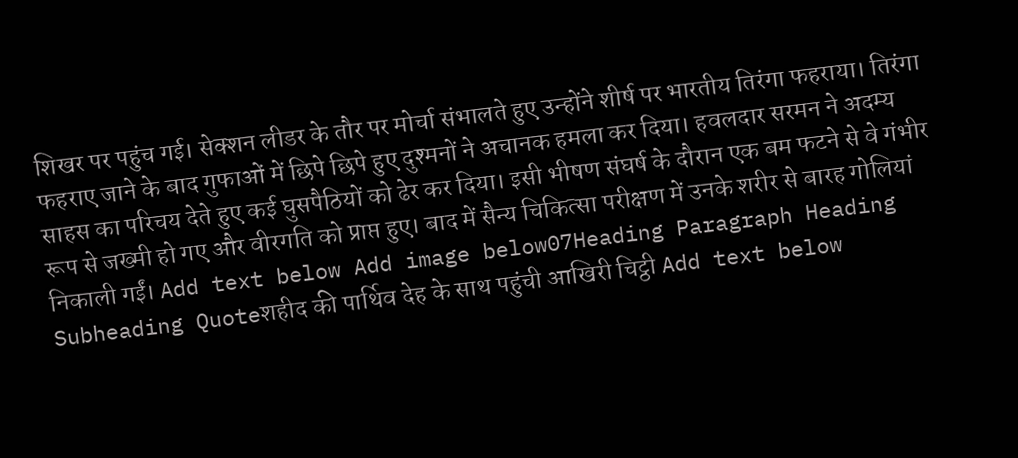शिखर पर पहुंच गई। सेक्शन लीडर के तौर पर मोर्चा संभालते हुए उन्होंने शीर्ष पर भारतीय तिरंगा फहराया। तिरंगा फहराए जाने के बाद गुफाओं में छिपे छिपे हुए दुश्मनों ने अचानक हमला कर दिया। हवलदार सरमन ने अदम्य साहस का परिचय देते हुए कई घुसपैठियों को ढेर कर दिया। इसी भीषण संघर्ष के दौरान एक बम फटने से वे गंभीर रूप से जख्मी हो गए और वीरगति को प्राप्त हुए। बाद में सैन्य चिकित्सा परीक्षण में उनके शरीर से बारह गोलियां निकाली गईं। Add text below Add image below07Heading Paragraph Heading Subheading Quoteशहीद की पार्थिव देह के साथ पहुंची आखिरी चिट्ठी Add text below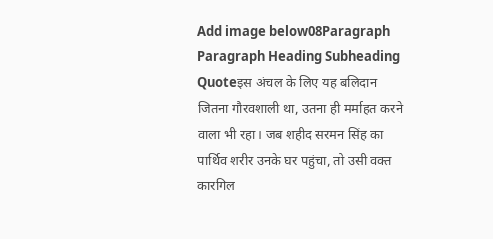Add image below08Paragraph Paragraph Heading Subheading Quoteइस अंचल के लिए यह बलिदान जितना गौरवशाली था, उतना ही मर्माहत करने वाला भी रहा। जब शहीद सरमन सिंह का पार्थिव शरीर उनके घर पहुंचा, तो उसी वक्त कारगिल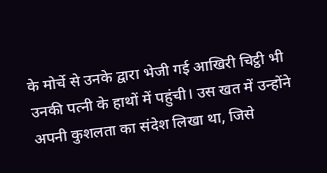के मोर्चे से उनके द्वारा भेजी गई आखिरी चिट्ठी भी उनकी पत्नी के हाथों में पहुंची। उस खत में उन्होंने अपनी कुशलता का संदेश लिखा था, जिसे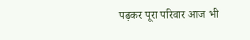पढ़कर पूरा परिवार आज भी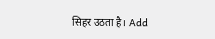सिहर उठता है। Add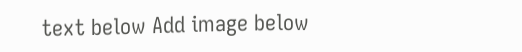text below Add image below